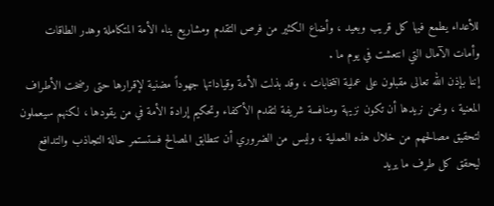للأعداء يطمع فيها كل قريب وبعيد ، وأضاع الكثير من فرص التقدم ومشاريع بناء الأمة المتكاملة وهدر الطاقات وأمات الآمال التي انتعشت في يوم ما .
إننا بإذن الله تعالى مقبلون على عملية انتخابات ، وقد بذلت الأمة وقياداتها جهوداً مضنية لإقرارها حتى رضخت الأطراف المعنية ، ونحن نريدها أن تكون نزيهة ومنافسة شريفة لتقدم الأكفاء وتحكيم إرادة الأمة في من يقودها ، لكنهم سيعملون لتحقيق مصالحهم من خلال هذه العملية ، وليس من الضروري أن تتطابق المصالح فستستمر حالة التجاذب والتدافع ليحقق كل طرف ما يريد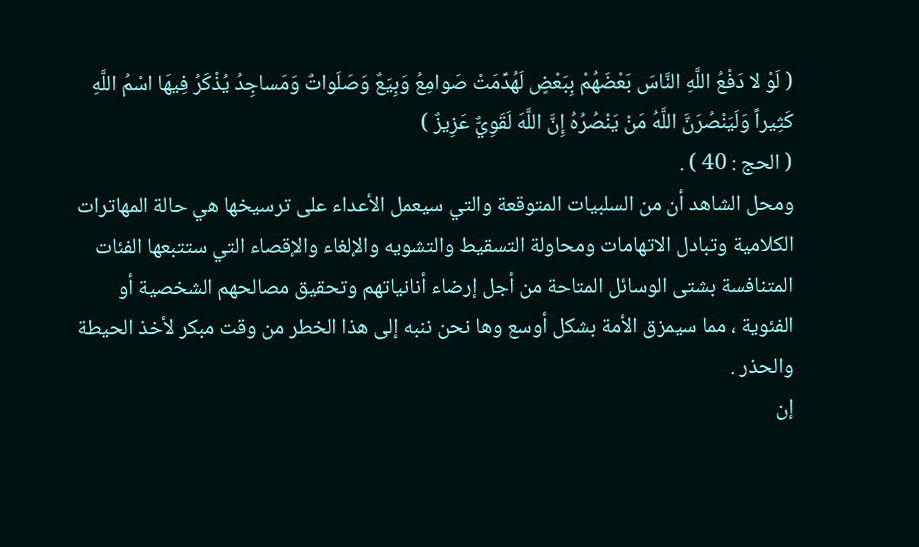( لَوْ لا دَفْعُ اللَّهِ النَّاسَ بَعْضَهُمْ بِبَعْضٍ لَهُدِّمَتْ صَوامِعُ وَبِيَعٌ وَصَلَواتٌ وَمَساجِدُ يُذْكَرُ فِيهَا اسْمُ اللَّهِ كَثِيراً وَلَيَنْصُرَنَّ اللَّهُ مَنْ يَنْصُرُهُ إِنَّ اللَّهَ لَقَوِيٌّ عَزِيزٌ )
( الحج : 40 ) .
ومحل الشاهد أن من السلبيات المتوقعة والتي سيعمل الأعداء على ترسيخها هي حالة المهاترات الكلامية وتبادل الاتهامات ومحاولة التسقيط والتشويه والإلغاء والإقصاء التي ستتبعها الفئات المتنافسة بشتى الوسائل المتاحة من أجل إرضاء أنانياتهم وتحقيق مصالحهم الشخصية أو الفئوية ، مما سيمزق الأمة بشكل أوسع وها نحن ننبه إلى هذا الخطر من وقت مبكر لأخذ الحيطة والحذر .
إن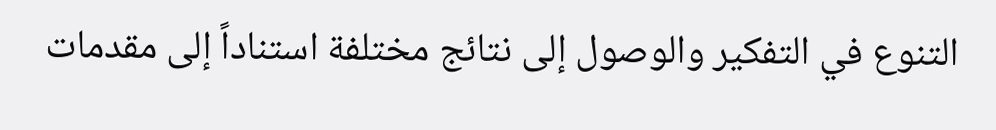التنوع في التفكير والوصول إلى نتائج مختلفة استناداً إلى مقدمات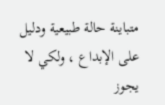متباينة حالة طبيعية ودليل على الإبداع ، ولكي لا يجوز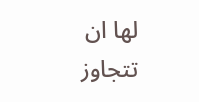لها ان تتجاوز